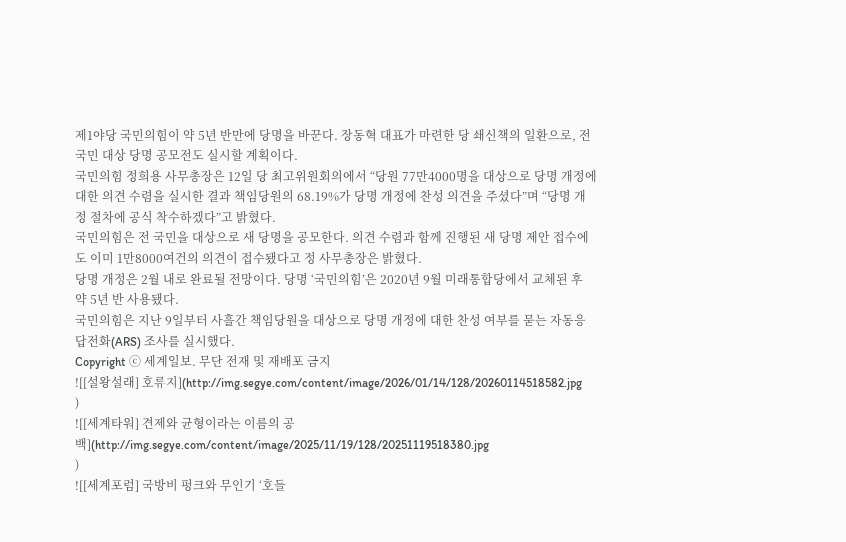제1야당 국민의힘이 약 5년 반만에 당명을 바꾼다. 장동혁 대표가 마련한 당 쇄신책의 일환으로, 전국민 대상 당명 공모전도 실시할 계획이다.
국민의힘 정희용 사무총장은 12일 당 최고위원회의에서 “당원 77만4000명을 대상으로 당명 개정에 대한 의견 수렴을 실시한 결과 책임당원의 68.19%가 당명 개정에 찬성 의견을 주셨다”며 “당명 개정 절차에 공식 착수하겠다”고 밝혔다.
국민의힘은 전 국민을 대상으로 새 당명을 공모한다. 의견 수렴과 함께 진행된 새 당명 제안 접수에도 이미 1만8000여건의 의견이 접수됐다고 정 사무총장은 밝혔다.
당명 개정은 2월 내로 완료될 전망이다. 당명 ‘국민의힘’은 2020년 9월 미래통합당에서 교체된 후 약 5년 반 사용됐다.
국민의힘은 지난 9일부터 사흘간 책임당원을 대상으로 당명 개정에 대한 찬성 여부를 묻는 자동응답전화(ARS) 조사를 실시했다.
Copyright ⓒ 세계일보. 무단 전재 및 재배포 금지
![[설왕설래] 호류지](http://img.segye.com/content/image/2026/01/14/128/20260114518582.jpg
)
![[세계타워] 견제와 균형이라는 이름의 공백](http://img.segye.com/content/image/2025/11/19/128/20251119518380.jpg
)
![[세계포럼] 국방비 펑크와 무인기 ‘호들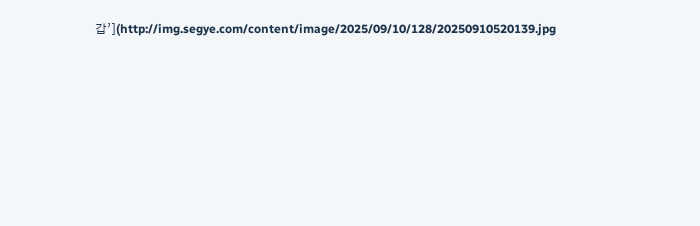갑’](http://img.segye.com/content/image/2025/09/10/128/20250910520139.jpg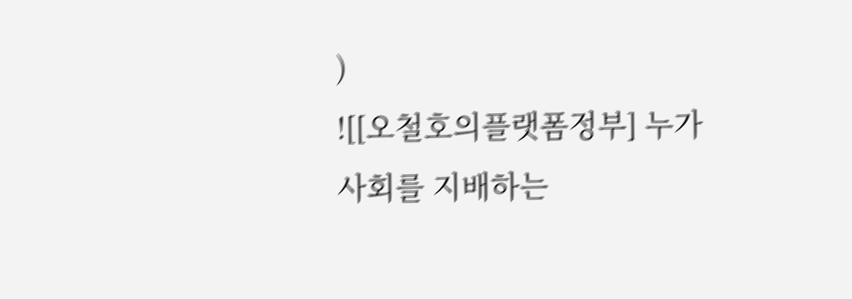)
![[오철호의플랫폼정부] 누가 사회를 지배하는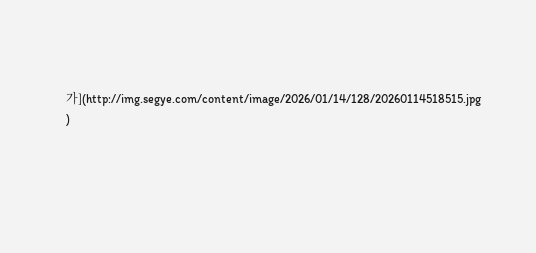가](http://img.segye.com/content/image/2026/01/14/128/20260114518515.jpg
)